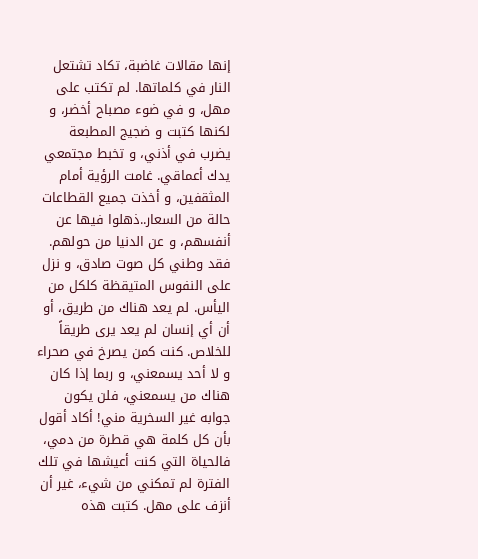إنها مقالات غاضبة، تكاد تشتعل النار في كلماتها. لم تكتب على مهل، و في ضوء مصباح أخضر، و لكنها كتبت و ضجيج المطبعة يضرب في أذني، و تخبط مجتمعي يدك أعماقي. غامت الرؤية أمام المثقفين، و أخذت جميع القطاعات حالة من السعار..ذهلوا فيها عن أنفسهم، و عن الدنيا من حولهم. فقد وطني كل صوت صادق، و نزل على النفوس المتيقظة كلكل من اليأس. لم يعد هناك من طريق، أو أن أي إنسان لم يعد يرى طريقاً للخلاص. كنت كمن يصرخ في صحراء و لا أحد يسمعني، و ربما إذا كان هناك من يسمعني، فلن يكون جوابه غير السخرية مني! أكاد أقول بأن كل كلمة هي قطرة من دمي، فالحياة التي كنت أعيشها في تلك الفترة لم تمكني من شيء، غير أن أنزف على مهل. كتبت هذه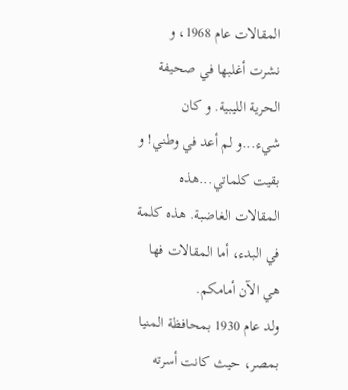المقالات عام 1968، و نشرت أغلبها في صحيفة الحرية الليبية. و كان شيء...و لم أعد في وطني! و بقيت كلماتي...هذه المقالات الغاضبة. هذه كلمة في البدء، أما المقالات فها هي الآن أمامكم.
ولد عام 1930 بمحافظة المنيا بمصر، حيث كانت أسرته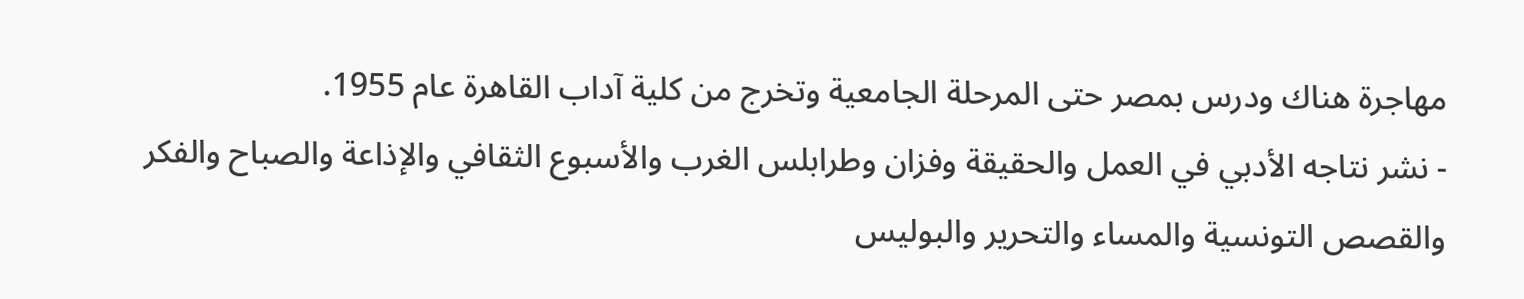مهاجرة هناك ودرس بمصر حتى المرحلة الجامعية وتخرج من كلية آداب القاهرة عام 1955.
- نشر نتاجه الأدبي في العمل والحقيقة وفزان وطرابلس الغرب والأسبوع الثقافي والإذاعة والصباح والفكر والقصص التونسية والمساء والتحرير والبوليس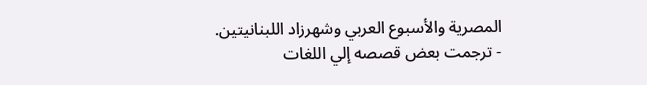المصرية والأسبوع العربي وشهرزاد اللبنانيتين.
- ترجمت بعض قصصه إلي اللغات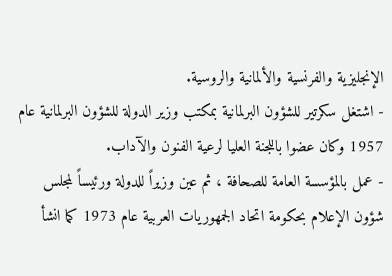الإنجليزية والفرنسية والألمانية والروسية.
- اشتغل سكرتير للشؤون البرلمانية بمكتب وزير الدولة للشؤون البرلمانية عام 1957 وكان عضوا باللجنة العليا لرعية الفنون والآداب.
- عمل بالمؤسسة العامة للصحافة ، ثم عين وزيراً للدولة ورئيساً لمجلس شؤون الإعلام بحكومة اتحاد الجمهوريات العربية عام 1973 كما انشأ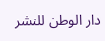دار الوطن للنشر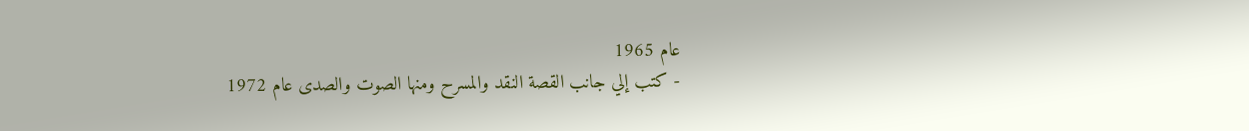عام 1965
- كتب إلي جانب القصة النقد والمسرح ومنها الصوت والصدى عام 1972